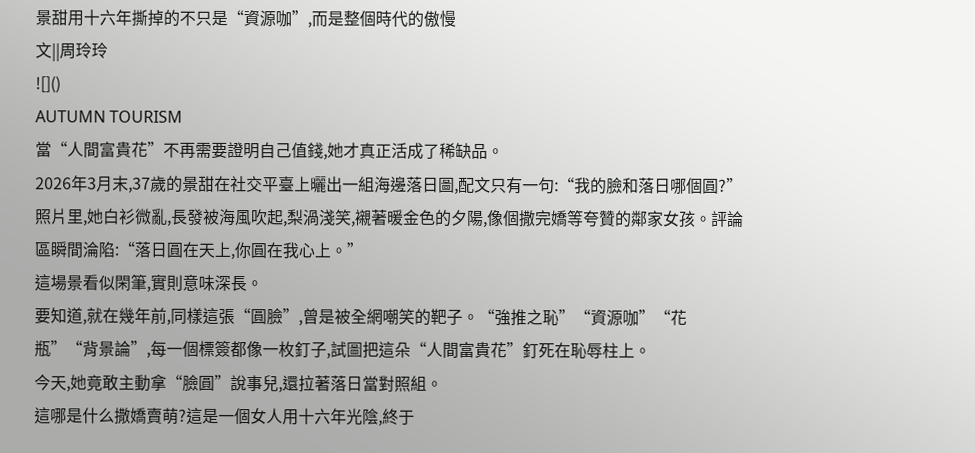景甜用十六年撕掉的不只是“資源咖”,而是整個時代的傲慢
文||周玲玲
![]()
AUTUMN TOURISM
當“人間富貴花”不再需要證明自己值錢,她才真正活成了稀缺品。
2026年3月末,37歲的景甜在社交平臺上曬出一組海邊落日圖,配文只有一句:“我的臉和落日哪個圓?”
照片里,她白衫微亂,長發被海風吹起,梨渦淺笑,襯著暖金色的夕陽,像個撒完嬌等夸贊的鄰家女孩。評論區瞬間淪陷:“落日圓在天上,你圓在我心上。”
這場景看似閑筆,實則意味深長。
要知道,就在幾年前,同樣這張“圓臉”,曾是被全網嘲笑的靶子。“強推之恥”“資源咖”“花瓶”“背景論”,每一個標簽都像一枚釘子,試圖把這朵“人間富貴花”釘死在恥辱柱上。
今天,她竟敢主動拿“臉圓”說事兒,還拉著落日當對照組。
這哪是什么撒嬌賣萌?這是一個女人用十六年光陰,終于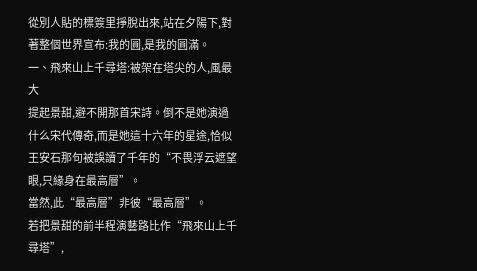從別人貼的標簽里掙脫出來,站在夕陽下,對著整個世界宣布:我的圓,是我的圓滿。
一、飛來山上千尋塔:被架在塔尖的人,風最大
提起景甜,避不開那首宋詩。倒不是她演過什么宋代傳奇,而是她這十六年的星途,恰似王安石那句被誤讀了千年的“不畏浮云遮望眼,只緣身在最高層”。
當然,此“最高層”非彼“最高層”。
若把景甜的前半程演藝路比作“飛來山上千尋塔”,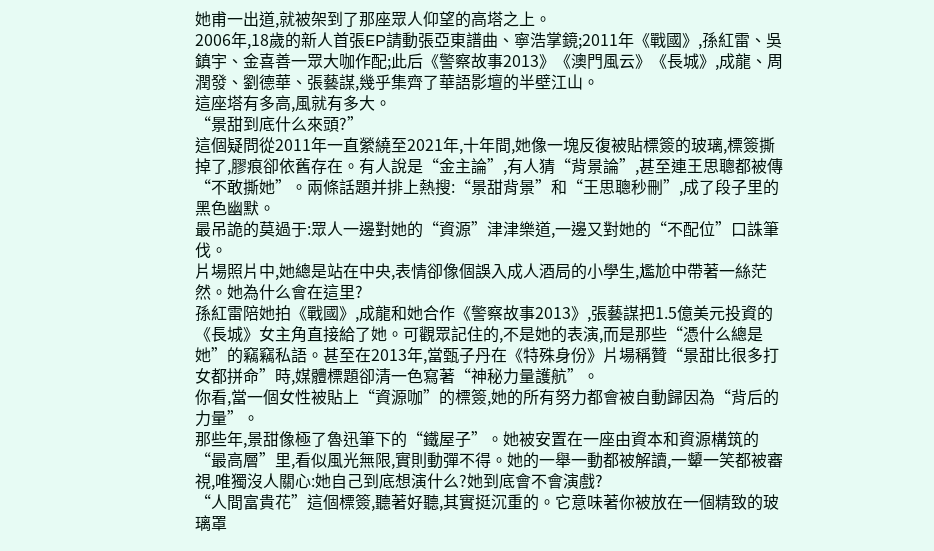她甫一出道,就被架到了那座眾人仰望的高塔之上。
2006年,18歲的新人首張EP請動張亞東譜曲、寧浩掌鏡;2011年《戰國》,孫紅雷、吳鎮宇、金喜善一眾大咖作配;此后《警察故事2013》《澳門風云》《長城》,成龍、周潤發、劉德華、張藝謀,幾乎集齊了華語影壇的半壁江山。
這座塔有多高,風就有多大。
“景甜到底什么來頭?”
這個疑問從2011年一直縈繞至2021年,十年間,她像一塊反復被貼標簽的玻璃,標簽撕掉了,膠痕卻依舊存在。有人說是“金主論”,有人猜“背景論”,甚至連王思聰都被傳“不敢撕她”。兩條話題并排上熱搜:“景甜背景”和“王思聰秒刪”,成了段子里的黑色幽默。
最吊詭的莫過于:眾人一邊對她的“資源”津津樂道,一邊又對她的“不配位”口誅筆伐。
片場照片中,她總是站在中央,表情卻像個誤入成人酒局的小學生,尷尬中帶著一絲茫然。她為什么會在這里?
孫紅雷陪她拍《戰國》,成龍和她合作《警察故事2013》,張藝謀把1.5億美元投資的《長城》女主角直接給了她。可觀眾記住的,不是她的表演,而是那些“憑什么總是她”的竊竊私語。甚至在2013年,當甄子丹在《特殊身份》片場稱贊“景甜比很多打女都拼命”時,媒體標題卻清一色寫著“神秘力量護航”。
你看,當一個女性被貼上“資源咖”的標簽,她的所有努力都會被自動歸因為“背后的力量”。
那些年,景甜像極了魯迅筆下的“鐵屋子”。她被安置在一座由資本和資源構筑的“最高層”里,看似風光無限,實則動彈不得。她的一舉一動都被解讀,一顰一笑都被審視,唯獨沒人關心:她自己到底想演什么?她到底會不會演戲?
“人間富貴花”這個標簽,聽著好聽,其實挺沉重的。它意味著你被放在一個精致的玻璃罩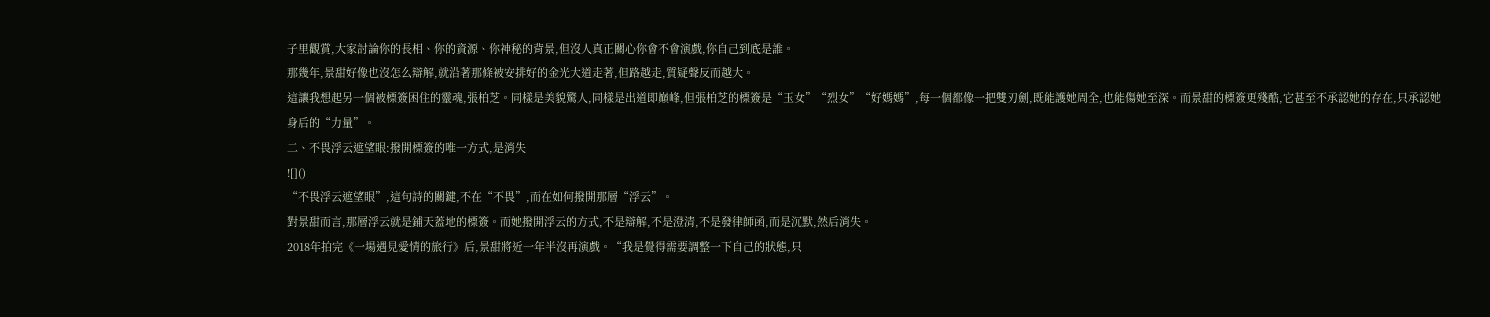子里觀賞,大家討論你的長相、你的資源、你神秘的背景,但沒人真正關心你會不會演戲,你自己到底是誰。
那幾年,景甜好像也沒怎么辯解,就沿著那條被安排好的金光大道走著,但路越走,質疑聲反而越大。
這讓我想起另一個被標簽困住的靈魂,張柏芝。同樣是美貌驚人,同樣是出道即巔峰,但張柏芝的標簽是“玉女”“烈女”“好媽媽”,每一個都像一把雙刃劍,既能護她周全,也能傷她至深。而景甜的標簽更殘酷,它甚至不承認她的存在,只承認她身后的“力量”。
二、不畏浮云遮望眼:撥開標簽的唯一方式,是消失
![]()
“不畏浮云遮望眼”,這句詩的關鍵,不在“不畏”,而在如何撥開那層“浮云”。
對景甜而言,那層浮云就是鋪天蓋地的標簽。而她撥開浮云的方式,不是辯解,不是澄清,不是發律師函,而是沉默,然后消失。
2018年拍完《一場遇見愛情的旅行》后,景甜將近一年半沒再演戲。“我是覺得需要調整一下自己的狀態,只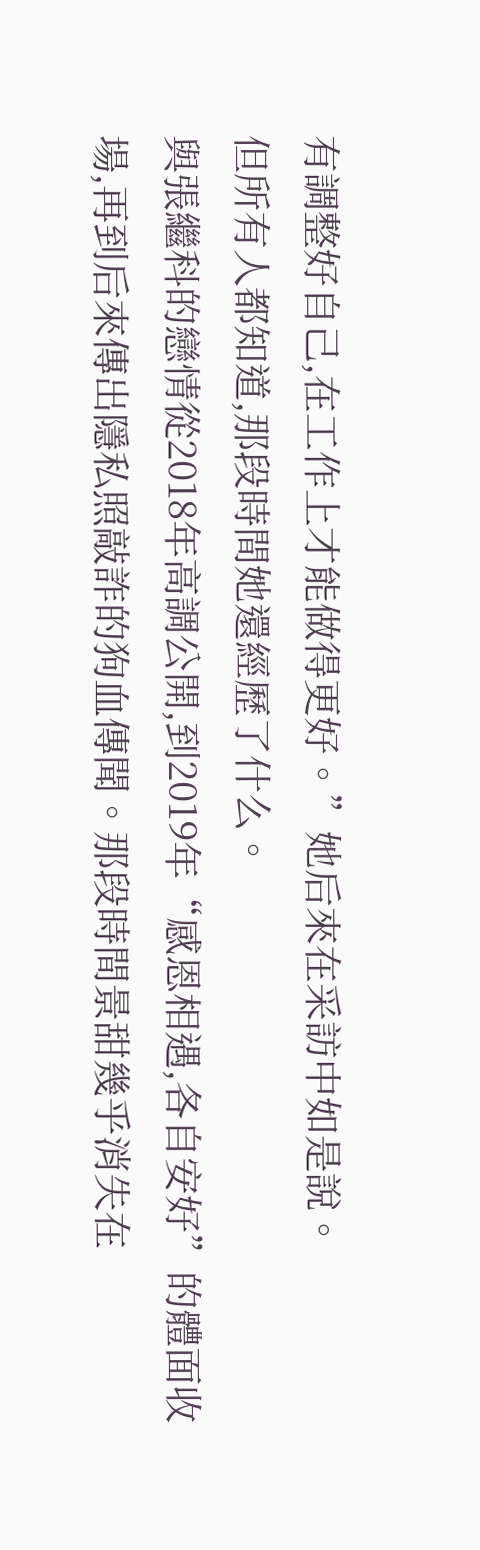有調整好自己,在工作上才能做得更好。”她后來在采訪中如是說。
但所有人都知道,那段時間她還經歷了什么。
與張繼科的戀情從2018年高調公開,到2019年“感恩相遇,各自安好”的體面收場,再到后來傳出隱私照敲詐的狗血傳聞。那段時間景甜幾乎消失在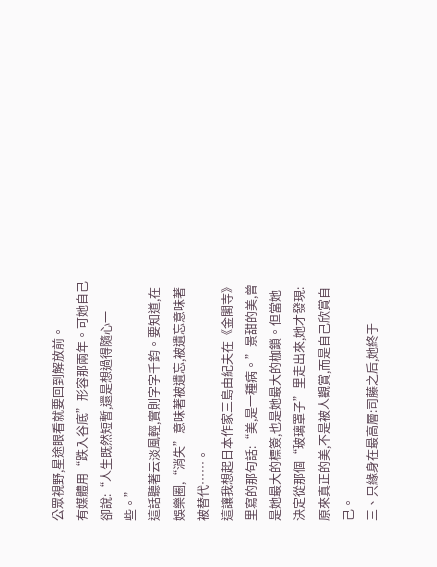公眾視野,星途眼看就要回到解放前。
有媒體用“跌入谷底”形容那兩年。可她自己卻說:“人生既然短暫,還是想過得隨心一些。”
這話聽著云淡風輕,實則字字千鈞。要知道,在娛樂圈,“消失”意味著被遺忘,被遺忘意味著被替代……。
這讓我想起日本作家三島由紀夫在《金閣寺》里寫的那句話:“美,是一種病。”景甜的美,曾是她最大的標簽,也是她最大的枷鎖。但當她決定從那個“玻璃罩子”里走出來,她才發現:原來真正的美,不是被人觀賞,而是自己欣賞自己。
三、只緣身在最高層:司藤之后,她終于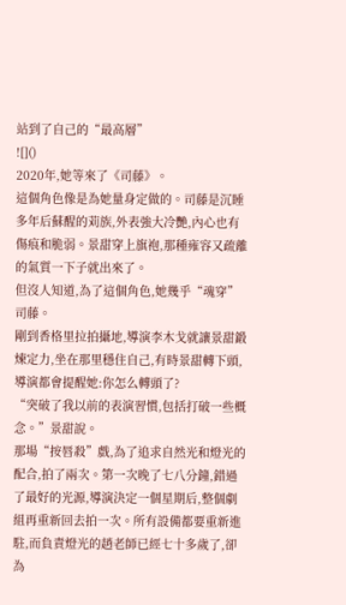站到了自己的“最高層”
![]()
2020年,她等來了《司藤》。
這個角色像是為她量身定做的。司藤是沉睡多年后蘇醒的苅族,外表強大冷艷,內心也有傷痕和脆弱。景甜穿上旗袍,那種雍容又疏離的氣質一下子就出來了。
但沒人知道,為了這個角色,她幾乎“魂穿”司藤。
剛到香格里拉拍攝地,導演李木戈就讓景甜鍛煉定力,坐在那里穩住自己,有時景甜轉下頭,導演都會提醒她:你怎么轉頭了?
“突破了我以前的表演習慣,包括打破一些概念。”景甜說。
那場“按唇殺”戲,為了追求自然光和燈光的配合,拍了兩次。第一次晚了七八分鐘,錯過了最好的光源,導演決定一個星期后,整個劇組再重新回去拍一次。所有設備都要重新進駐,而負責燈光的趙老師已經七十多歲了,卻為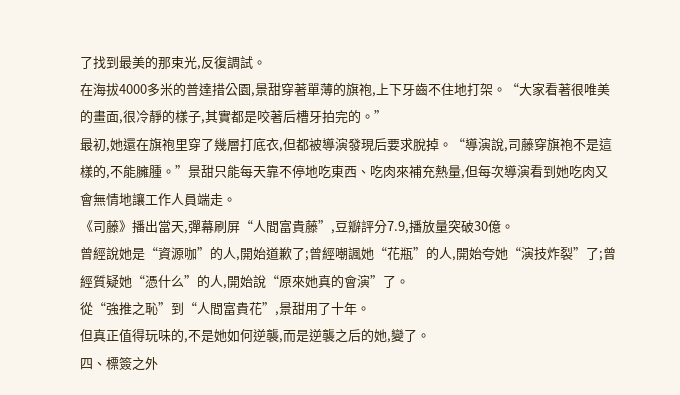了找到最美的那束光,反復調試。
在海拔4000多米的普達措公園,景甜穿著單薄的旗袍,上下牙齒不住地打架。“大家看著很唯美的畫面,很冷靜的樣子,其實都是咬著后槽牙拍完的。”
最初,她還在旗袍里穿了幾層打底衣,但都被導演發現后要求脫掉。“導演說,司藤穿旗袍不是這樣的,不能臃腫。”景甜只能每天靠不停地吃東西、吃肉來補充熱量,但每次導演看到她吃肉又會無情地讓工作人員端走。
《司藤》播出當天,彈幕刷屏“人間富貴藤”,豆瓣評分7.9,播放量突破30億。
曾經說她是“資源咖”的人,開始道歉了;曾經嘲諷她“花瓶”的人,開始夸她“演技炸裂”了;曾經質疑她“憑什么”的人,開始說“原來她真的會演”了。
從“強推之恥”到“人間富貴花”,景甜用了十年。
但真正值得玩味的,不是她如何逆襲,而是逆襲之后的她,變了。
四、標簽之外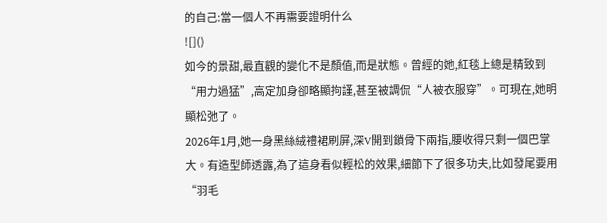的自己:當一個人不再需要證明什么
![]()
如今的景甜,最直觀的變化不是顏值,而是狀態。曾經的她,紅毯上總是精致到“用力過猛”,高定加身卻略顯拘謹,甚至被調侃“人被衣服穿”。可現在,她明顯松弛了。
2026年1月,她一身黑絲絨禮裙刷屏,深V開到鎖骨下兩指,腰收得只剩一個巴掌大。有造型師透露,為了這身看似輕松的效果,細節下了很多功夫,比如發尾要用“羽毛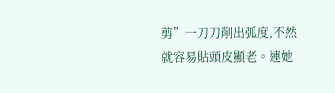剪”一刀刀削出弧度,不然就容易貼頭皮顯老。連她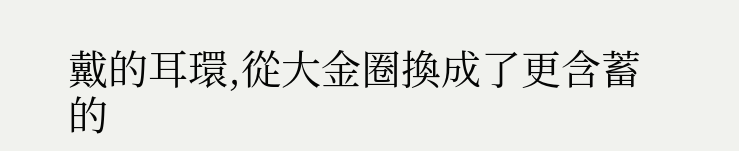戴的耳環,從大金圈換成了更含蓄的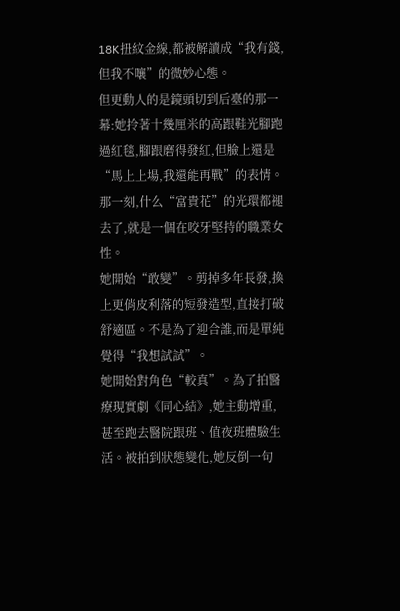18K扭紋金線,都被解讀成“我有錢,但我不嚷”的微妙心態。
但更動人的是鏡頭切到后臺的那一幕:她拎著十幾厘米的高跟鞋光腳跑過紅毯,腳跟磨得發紅,但臉上還是“馬上上場,我還能再戰”的表情。
那一刻,什么“富貴花”的光環都褪去了,就是一個在咬牙堅持的職業女性。
她開始“敢變”。剪掉多年長發,換上更俏皮利落的短發造型,直接打破舒適區。不是為了迎合誰,而是單純覺得“我想試試”。
她開始對角色“較真”。為了拍醫療現實劇《同心結》,她主動增重,甚至跑去醫院跟班、值夜班體驗生活。被拍到狀態變化,她反倒一句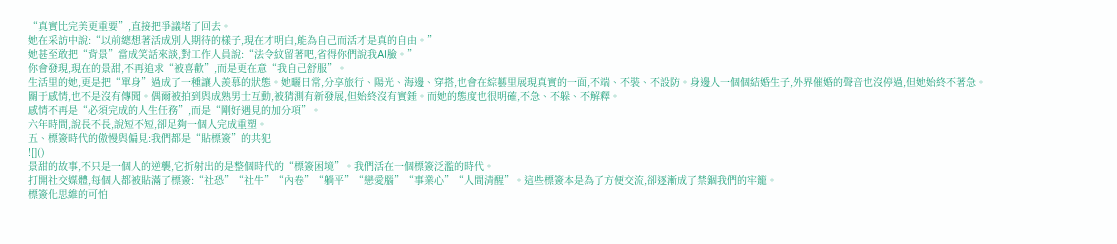“真實比完美更重要”,直接把爭議堵了回去。
她在采訪中說:“以前總想著活成別人期待的樣子,現在才明白,能為自己而活才是真的自由。”
她甚至敢把“背景”當成笑話來談,對工作人員說:“法令紋留著吧,省得你們說我AI臉。”
你會發現,現在的景甜,不再追求“被喜歡”,而是更在意“我自己舒服”。
生活里的她,更是把“單身”過成了一種讓人羨慕的狀態。她曬日常,分享旅行、陽光、海邊、穿搭,也會在綜藝里展現真實的一面,不端、不裝、不設防。身邊人一個個結婚生子,外界催婚的聲音也沒停過,但她始終不著急。
關于感情,也不是沒有傳聞。偶爾被拍到與成熟男士互動,被猜測有新發展,但始終沒有實錘。而她的態度也很明確,不急、不躲、不解釋。
感情不再是“必須完成的人生任務”,而是“剛好遇見的加分項”。
六年時間,說長不長,說短不短,卻足夠一個人完成重塑。
五、標簽時代的傲慢與偏見:我們都是“貼標簽”的共犯
![]()
景甜的故事,不只是一個人的逆襲,它折射出的是整個時代的“標簽困境”。我們活在一個標簽泛濫的時代。
打開社交媒體,每個人都被貼滿了標簽:“社恐”“社牛”“內卷”“躺平”“戀愛腦”“事業心”“人間清醒”。這些標簽本是為了方便交流,卻逐漸成了禁錮我們的牢籠。
標簽化思維的可怕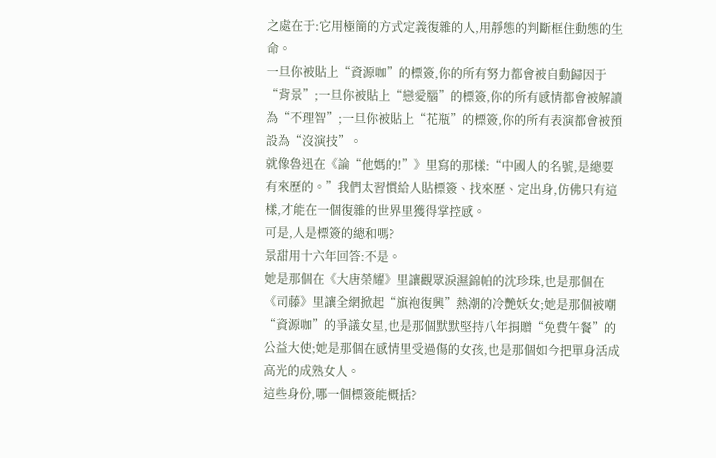之處在于:它用極簡的方式定義復雜的人,用靜態的判斷框住動態的生命。
一旦你被貼上“資源咖”的標簽,你的所有努力都會被自動歸因于“背景”;一旦你被貼上“戀愛腦”的標簽,你的所有感情都會被解讀為“不理智”;一旦你被貼上“花瓶”的標簽,你的所有表演都會被預設為“沒演技”。
就像魯迅在《論“他媽的!”》里寫的那樣:“中國人的名號,是總要有來歷的。”我們太習慣給人貼標簽、找來歷、定出身,仿佛只有這樣,才能在一個復雜的世界里獲得掌控感。
可是,人是標簽的總和嗎?
景甜用十六年回答:不是。
她是那個在《大唐榮耀》里讓觀眾淚濕錦帕的沈珍珠,也是那個在《司藤》里讓全網掀起“旗袍復興”熱潮的冷艷妖女;她是那個被嘲“資源咖”的爭議女星,也是那個默默堅持八年捐贈“免費午餐”的公益大使;她是那個在感情里受過傷的女孩,也是那個如今把單身活成高光的成熟女人。
這些身份,哪一個標簽能概括?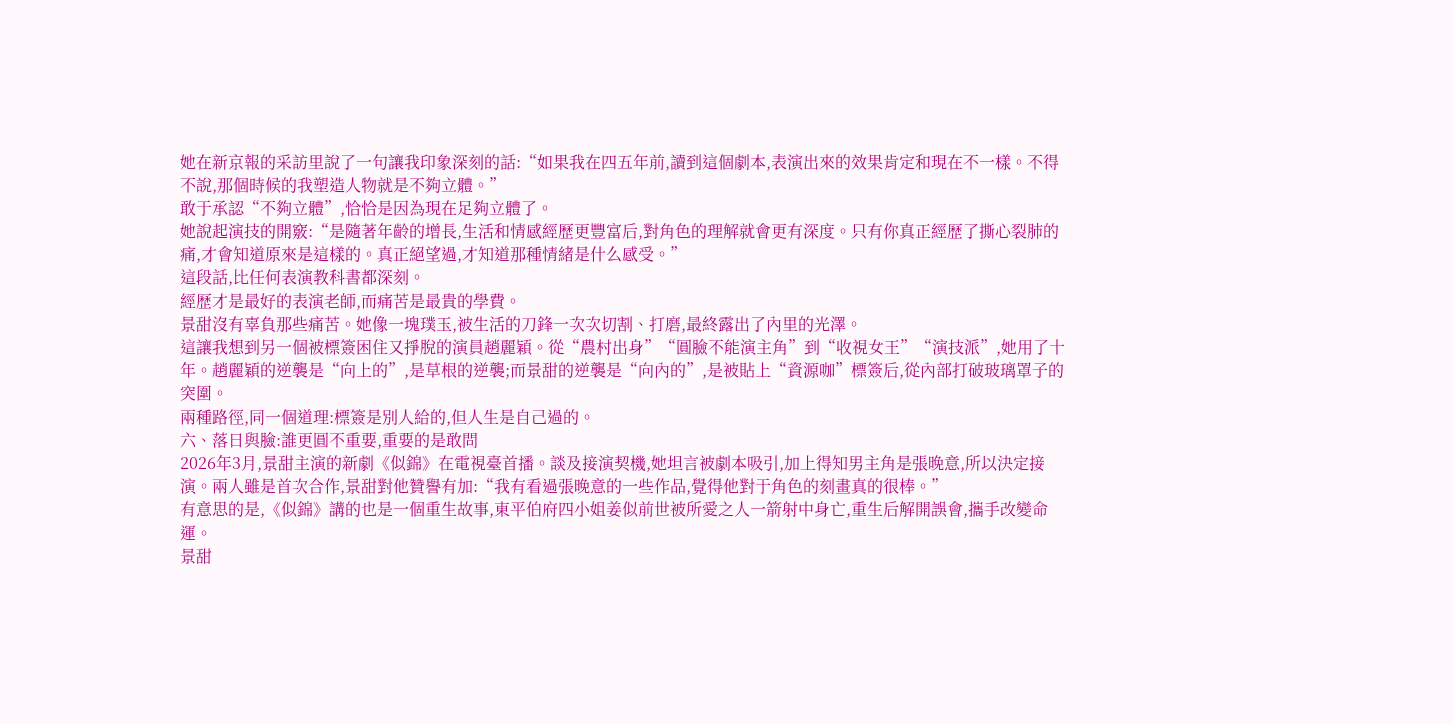她在新京報的采訪里說了一句讓我印象深刻的話:“如果我在四五年前,讀到這個劇本,表演出來的效果肯定和現在不一樣。不得不說,那個時候的我塑造人物就是不夠立體。”
敢于承認“不夠立體”,恰恰是因為現在足夠立體了。
她說起演技的開竅:“是隨著年齡的增長,生活和情感經歷更豐富后,對角色的理解就會更有深度。只有你真正經歷了撕心裂肺的痛,才會知道原來是這樣的。真正絕望過,才知道那種情緒是什么感受。”
這段話,比任何表演教科書都深刻。
經歷才是最好的表演老師,而痛苦是最貴的學費。
景甜沒有辜負那些痛苦。她像一塊璞玉,被生活的刀鋒一次次切割、打磨,最終露出了內里的光澤。
這讓我想到另一個被標簽困住又掙脫的演員趙麗穎。從“農村出身”“圓臉不能演主角”到“收視女王”“演技派”,她用了十年。趙麗穎的逆襲是“向上的”,是草根的逆襲;而景甜的逆襲是“向內的”,是被貼上“資源咖”標簽后,從內部打破玻璃罩子的突圍。
兩種路徑,同一個道理:標簽是別人給的,但人生是自己過的。
六、落日與臉:誰更圓不重要,重要的是敢問
2026年3月,景甜主演的新劇《似錦》在電視臺首播。談及接演契機,她坦言被劇本吸引,加上得知男主角是張晚意,所以決定接演。兩人雖是首次合作,景甜對他贊譽有加:“我有看過張晚意的一些作品,覺得他對于角色的刻畫真的很棒。”
有意思的是,《似錦》講的也是一個重生故事,東平伯府四小姐姜似前世被所愛之人一箭射中身亡,重生后解開誤會,攜手改變命運。
景甜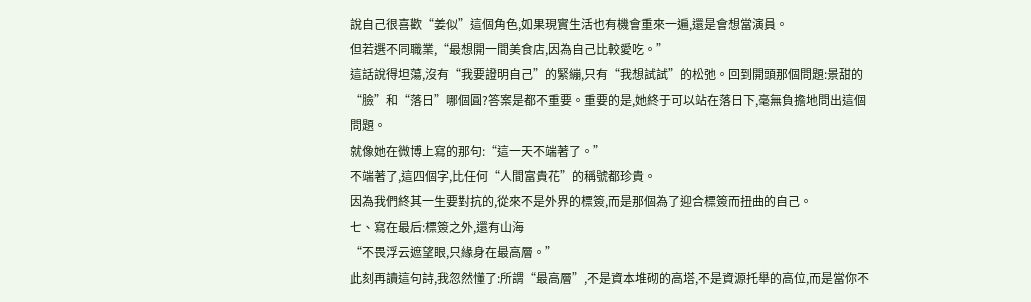說自己很喜歡“姜似”這個角色,如果現實生活也有機會重來一遍,還是會想當演員。
但若選不同職業,“最想開一間美食店,因為自己比較愛吃。”
這話說得坦蕩,沒有“我要證明自己”的緊繃,只有“我想試試”的松弛。回到開頭那個問題:景甜的“臉”和“落日”哪個圓?答案是都不重要。重要的是,她終于可以站在落日下,毫無負擔地問出這個問題。
就像她在微博上寫的那句:“這一天不端著了。”
不端著了,這四個字,比任何“人間富貴花”的稱號都珍貴。
因為我們終其一生要對抗的,從來不是外界的標簽,而是那個為了迎合標簽而扭曲的自己。
七、寫在最后:標簽之外,還有山海
“不畏浮云遮望眼,只緣身在最高層。”
此刻再讀這句詩,我忽然懂了:所謂“最高層”,不是資本堆砌的高塔,不是資源托舉的高位,而是當你不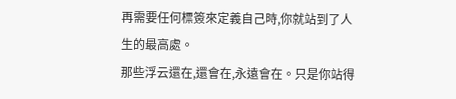再需要任何標簽來定義自己時,你就站到了人生的最高處。
那些浮云還在,還會在,永遠會在。只是你站得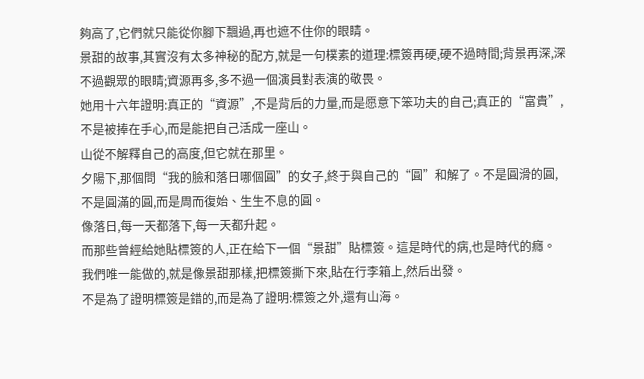夠高了,它們就只能從你腳下飄過,再也遮不住你的眼睛。
景甜的故事,其實沒有太多神秘的配方,就是一句樸素的道理:標簽再硬,硬不過時間;背景再深,深不過觀眾的眼睛;資源再多,多不過一個演員對表演的敬畏。
她用十六年證明:真正的“資源”,不是背后的力量,而是愿意下笨功夫的自己;真正的“富貴”,不是被捧在手心,而是能把自己活成一座山。
山從不解釋自己的高度,但它就在那里。
夕陽下,那個問“我的臉和落日哪個圓”的女子,終于與自己的“圓”和解了。不是圓滑的圓,不是圓滿的圓,而是周而復始、生生不息的圓。
像落日,每一天都落下,每一天都升起。
而那些曾經給她貼標簽的人,正在給下一個“景甜”貼標簽。這是時代的病,也是時代的癮。
我們唯一能做的,就是像景甜那樣,把標簽撕下來,貼在行李箱上,然后出發。
不是為了證明標簽是錯的,而是為了證明:標簽之外,還有山海。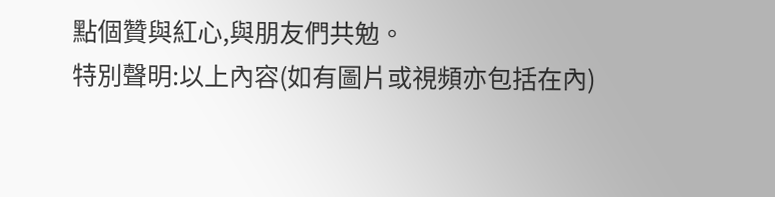點個贊與紅心,與朋友們共勉。
特別聲明:以上內容(如有圖片或視頻亦包括在內)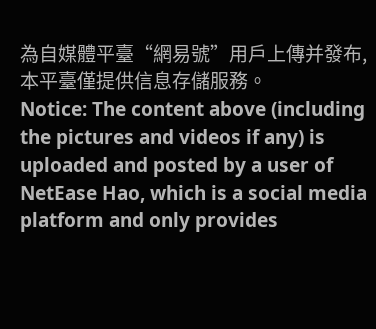為自媒體平臺“網易號”用戶上傳并發布,本平臺僅提供信息存儲服務。
Notice: The content above (including the pictures and videos if any) is uploaded and posted by a user of NetEase Hao, which is a social media platform and only provides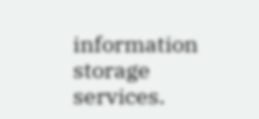information storage services.